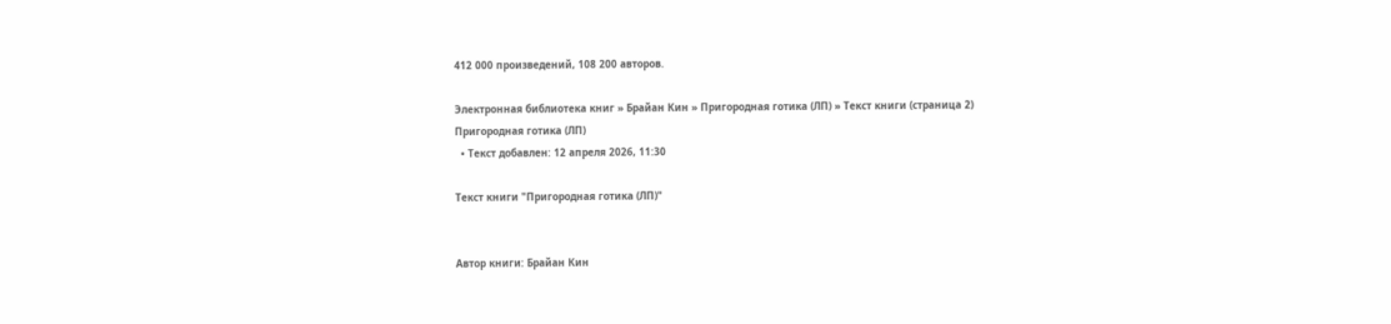412 000 произведений, 108 200 авторов.

Электронная библиотека книг » Брайан Кин » Пригородная готика (ЛП) » Текст книги (страница 2)
Пригородная готика (ЛП)
  • Текст добавлен: 12 апреля 2026, 11:30

Текст книги "Пригородная готика (ЛП)"


Автор книги: Брайан Кин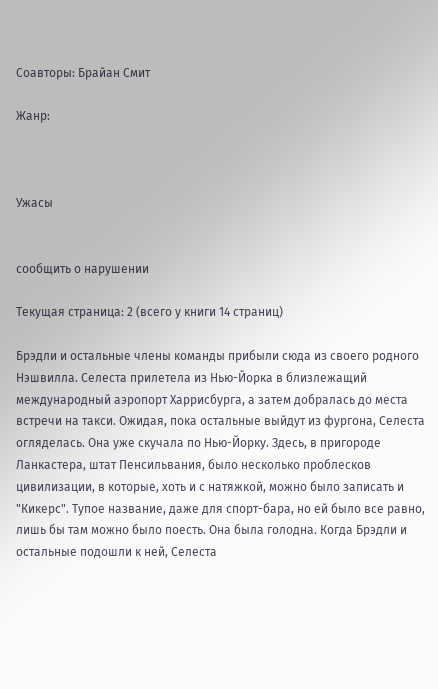Соавторы: Брайан Смит

Жанр:



Ужасы


сообщить о нарушении

Текущая страница: 2 (всего у книги 14 страниц)

Брэдли и остальные члены команды прибыли сюда из своего родного Нэшвилла. Селеста прилетела из Нью-Йорка в близлежащий международный аэропорт Харрисбурга, а затем добралась до места встречи на такси. Ожидая, пока остальные выйдут из фургона, Селеста огляделась. Она уже скучала по Нью-Йорку. Здесь, в пригороде Ланкастера, штат Пенсильвания, было несколько проблесков цивилизации, в которые, хоть и с натяжкой, можно было записать и "Кикерс". Тупое название, даже для спорт-бара, но ей было все равно, лишь бы там можно было поесть. Она была голодна. Когда Брэдли и остальные подошли к ней, Селеста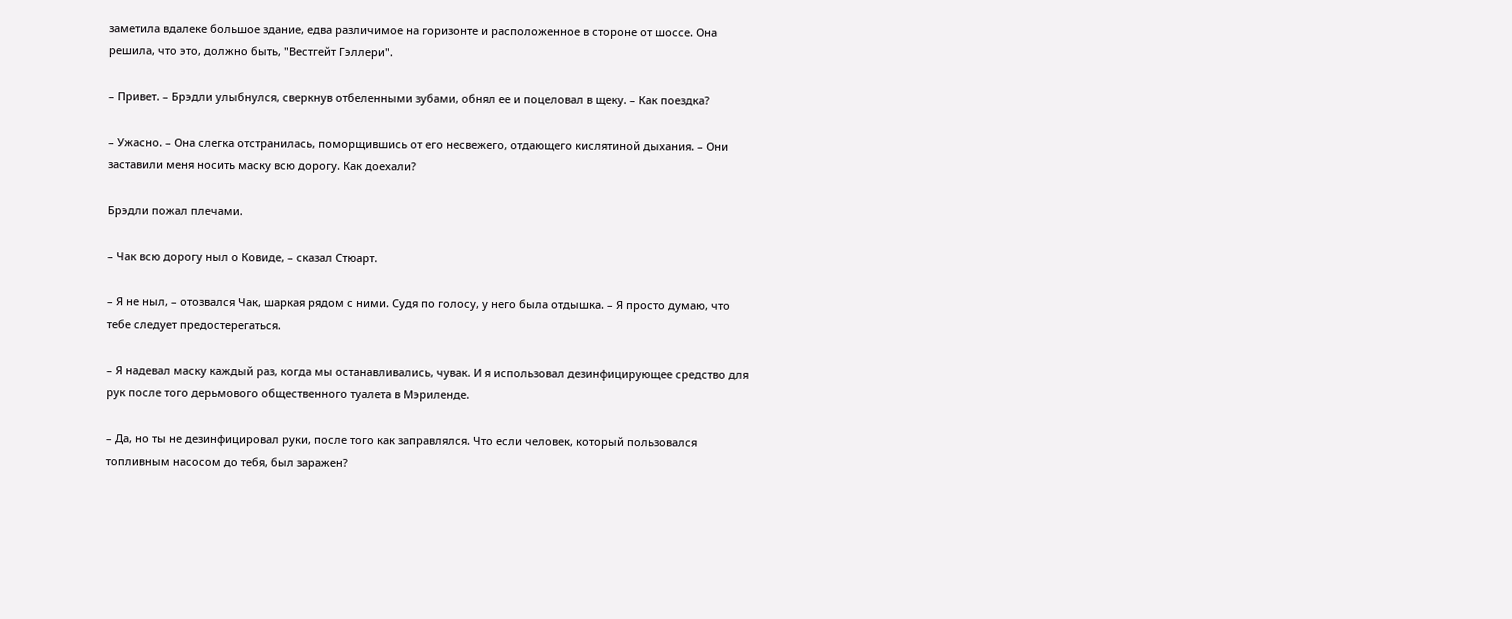заметила вдалеке большое здание, едва различимое на горизонте и расположенное в стороне от шоссе. Она решила, что это, должно быть, "Вестгейт Гэллери".

– Привет. – Брэдли улыбнулся, сверкнув отбеленными зубами, обнял ее и поцеловал в щеку. – Как поездка?

– Ужасно. – Она слегка отстранилась, поморщившись от его несвежего, отдающего кислятиной дыхания. – Они заставили меня носить маску всю дорогу. Как доехали?

Брэдли пожал плечами.

– Чак всю дорогу ныл о Ковиде, – сказал Стюарт.

– Я не ныл, – отозвался Чак, шаркая рядом с ними. Судя по голосу, у него была отдышка. – Я просто думаю, что тебе следует предостерегаться.

– Я надевал маску каждый раз, когда мы останавливались, чувак. И я использовал дезинфицирующее средство для рук после того дерьмового общественного туалета в Мэриленде.

– Да, но ты не дезинфицировал руки, после того как заправлялся. Что если человек, который пользовался топливным насосом до тебя, был заражен?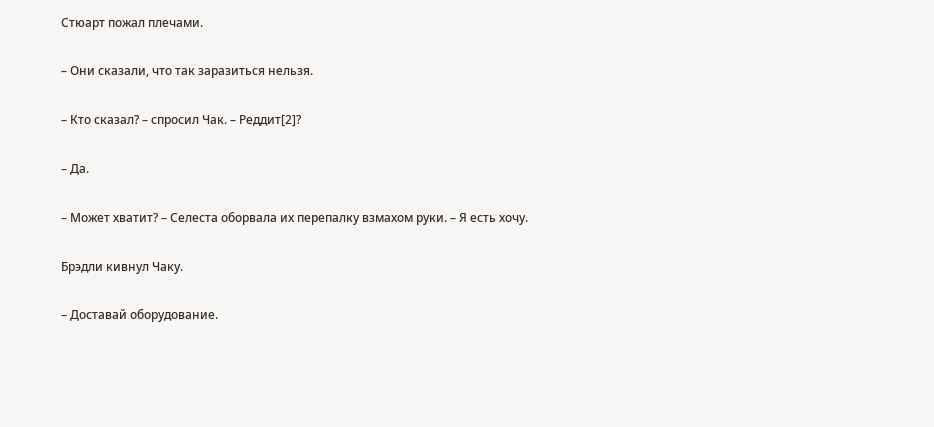Стюарт пожал плечами.

– Они сказали, что так заразиться нельзя.

– Кто сказал? – спросил Чак. – Реддит[2]?

– Да.

– Может хватит? – Селеста оборвала их перепалку взмахом руки. – Я есть хочу.

Брэдли кивнул Чаку.

– Доставай оборудование.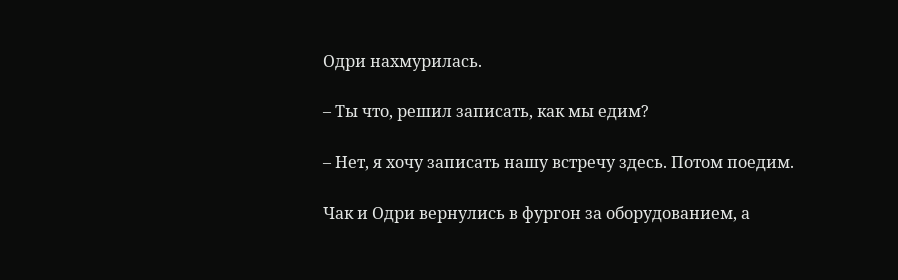Одри нахмурилась.

– Ты что, решил записать, как мы едим?

– Нет, я хочу записать нашу встречу здесь. Потом поедим.

Чак и Одри вернулись в фургон за оборудованием, а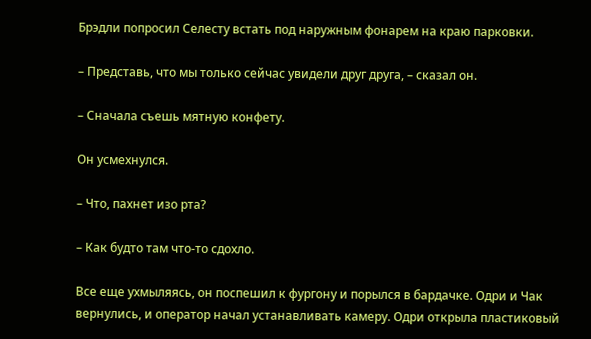Брэдли попросил Селесту встать под наружным фонарем на краю парковки.

– Представь, что мы только сейчас увидели друг друга, – сказал он.

– Сначала съешь мятную конфету.

Он усмехнулся.

– Что, пахнет изо рта?

– Как будто там что-то сдохло.

Все еще ухмыляясь, он поспешил к фургону и порылся в бардачке. Одри и Чак вернулись, и оператор начал устанавливать камеру. Одри открыла пластиковый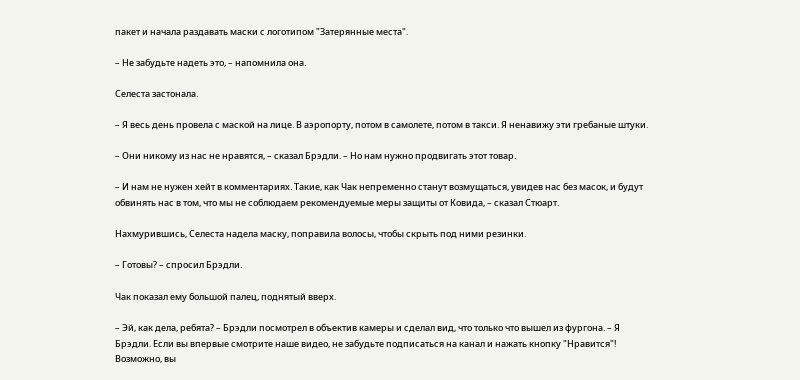пакет и начала раздавать маски с логотипом "Затерянные места".

– Не забудьте надеть это, – напомнила она.

Селеста застонала.

– Я весь день провела с маской на лице. В аэропорту, потом в самолете, потом в такси. Я ненавижу эти гребаные штуки.

– Они никому из нас не нравятся, – сказал Брэдли. – Но нам нужно продвигать этот товар.

– И нам не нужен хейт в комментариях. Такие, как Чак непременно станут возмущаться, увидев нас без масок, и будут обвинять нас в том, что мы не соблюдаем рекомендуемые меры защиты от Ковида, – сказал Стюарт.

Нахмурившись, Селеста надела маску, поправила волосы, чтобы скрыть под ними резинки.

– Готовы? – спросил Брэдли.

Чак показал ему большой палец, поднятый вверх.

– Эй, как дела, ребята? – Брэдли посмотрел в объектив камеры и сделал вид, что только что вышел из фургона. – Я Брэдли. Если вы впервые смотрите наше видео, не забудьте подписаться на канал и нажать кнопку "Нравится"! Возможно, вы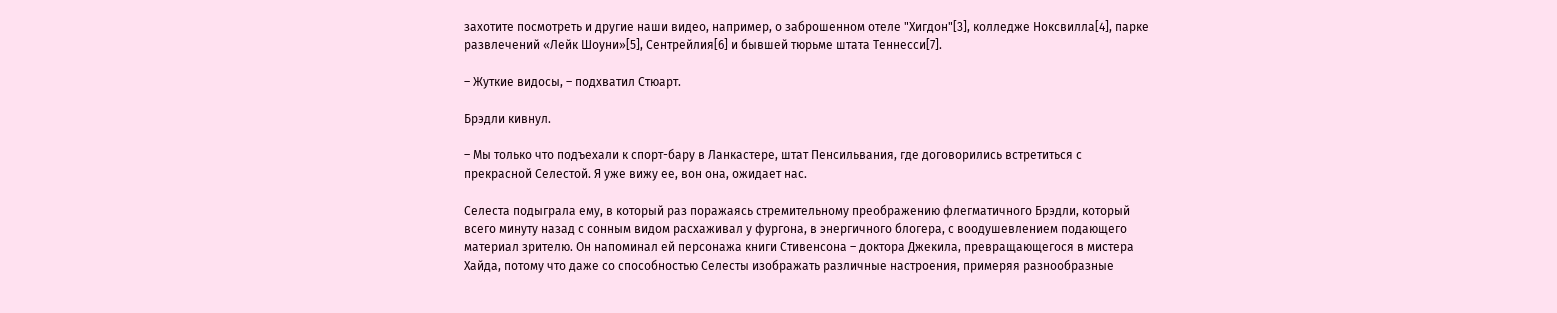захотите посмотреть и другие наши видео, например, о заброшенном отеле "Хигдон"[3], колледже Ноксвилла[4], парке развлечений «Лейк Шоуни»[5], Сентрейлия[6] и бывшей тюрьме штата Теннесси[7].

– Жуткие видосы, – подхватил Стюарт.

Брэдли кивнул.

– Мы только что подъехали к спорт-бару в Ланкастере, штат Пенсильвания, где договорились встретиться с прекрасной Селестой. Я уже вижу ее, вон она, ожидает нас.

Селеста подыграла ему, в который раз поражаясь стремительному преображению флегматичного Брэдли, который всего минуту назад с сонным видом расхаживал у фургона, в энергичного блогера, с воодушевлением подающего материал зрителю. Он напоминал ей персонажа книги Стивенсона – доктора Джекила, превращающегося в мистера Хайда, потому что даже со способностью Селесты изображать различные настроения, примеряя разнообразные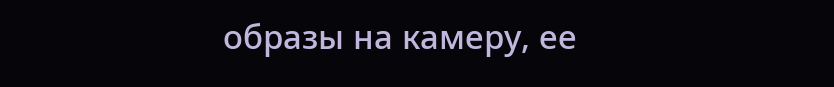образы на камеру, ее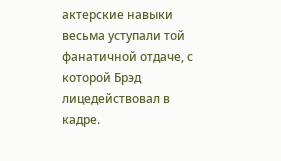актерские навыки весьма уступали той фанатичной отдаче, с которой Брэд лицедействовал в кадре.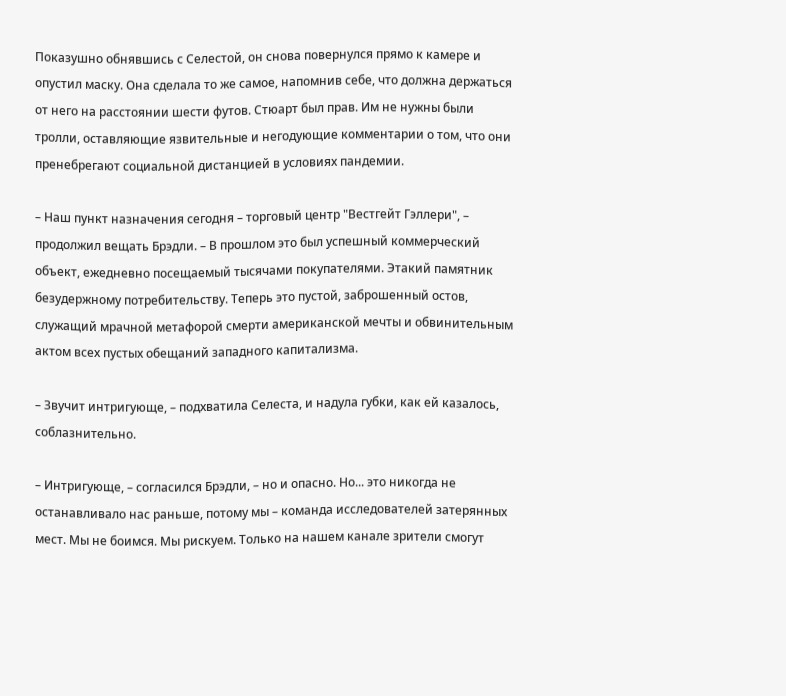Показушно обнявшись с Селестой, он снова повернулся прямо к камере и опустил маску. Она сделала то же самое, напомнив себе, что должна держаться от него на расстоянии шести футов. Стюарт был прав. Им не нужны были тролли, оставляющие язвительные и негодующие комментарии о том, что они пренебрегают социальной дистанцией в условиях пандемии.

– Наш пункт назначения сегодня – торговый центр "Вестгейт Гэллери", – продолжил вещать Брэдли. – В прошлом это был успешный коммерческий объект, ежедневно посещаемый тысячами покупателями. Этакий памятник безудержному потребительству. Теперь это пустой, заброшенный остов, служащий мрачной метафорой смерти американской мечты и обвинительным актом всех пустых обещаний западного капитализма.

– Звучит интригующе, – подхватила Селеста, и надула губки, как ей казалось, соблазнительно.

– Интригующе, – согласился Брэдли, – но и опасно. Но... это никогда не останавливало нас раньше, потому мы – команда исследователей затерянных мест. Мы не боимся. Мы рискуем. Только на нашем канале зрители смогут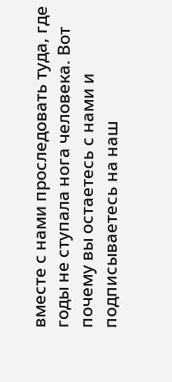вместе с нами проследовать туда, где годы не ступала нога человека. Вот почему вы остаетесь с нами и подписываетесь на наш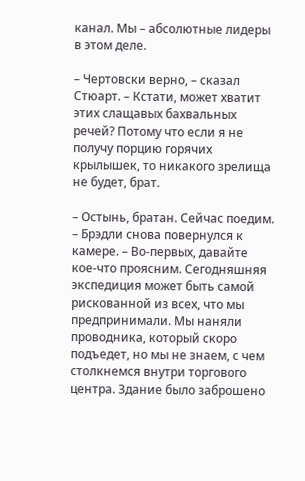канал. Мы – абсолютные лидеры в этом деле.

– Чертовски верно, – сказал Стюарт. – Кстати, может хватит этих слащавых бахвальных речей? Потому что если я не получу порцию горячих крылышек, то никакого зрелища не будет, брат.

– Остынь, братан. Сейчас поедим. – Брэдли снова повернулся к камере. – Во-первых, давайте кое-что проясним. Сегодняшняя экспедиция может быть самой рискованной из всех, что мы предпринимали. Мы наняли проводника, который скоро подъедет, но мы не знаем, с чем столкнемся внутри торгового центра. Здание было заброшено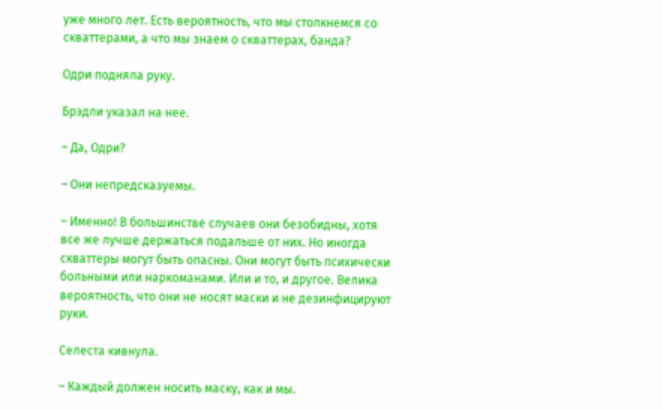уже много лет. Есть вероятность, что мы столкнемся со скваттерами, а что мы знаем о скваттерах, банда?

Одри подняла руку.

Брэдли указал на нее.

– Да, Одри?

– Они непредсказуемы.

– Именно! В большинстве случаев они безобидны, хотя все же лучше держаться подальше от них. Но иногда скваттеры могут быть опасны. Они могут быть психически больными или наркоманами. Или и то, и другое. Велика вероятность, что они не носят маски и не дезинфицируют руки.

Селеста кивнула.

– Каждый должен носить маску, как и мы.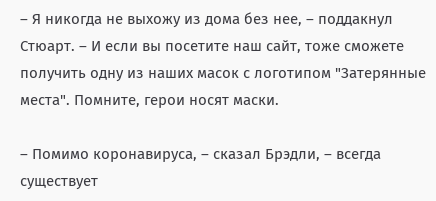– Я никогда не выхожу из дома без нее, – поддакнул Стюарт. – И если вы посетите наш сайт, тоже сможете получить одну из наших масок с логотипом "Затерянные места". Помните, герои носят маски.

– Помимо коронавируса, – сказал Брэдли, – всегда существует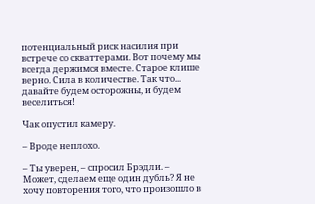потенциальный риск насилия при встрече со скваттерами. Вот почему мы всегда держимся вместе. Старое клише верно. Сила в количестве. Так что... давайте будем осторожны, и будем веселиться!

Чак опустил камеру.

– Вроде неплохо.

– Ты уверен, – спросил Брэдли. – Может, сделаем еще один дубль? Я не хочу повторения того, что произошло в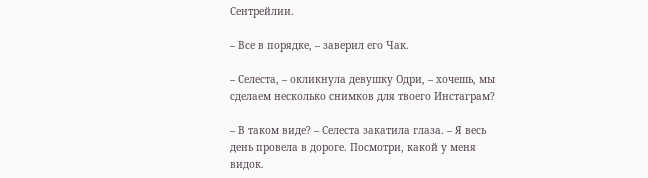Сентрейлии.

– Все в порядке, – заверил его Чак.

– Селеста, – окликнула девушку Одри, – хочешь, мы сделаем несколько снимков для твоего Инстаграм?

– В таком виде? – Селеста закатила глаза. – Я весь день провела в дороге. Посмотри, какой у меня видок.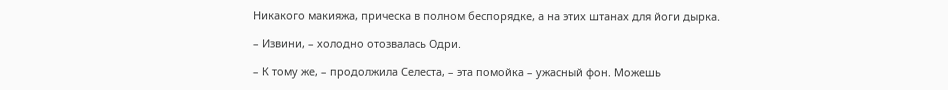Никакого макияжа, прическа в полном беспорядке, а на этих штанах для йоги дырка.

– Извини, – холодно отозвалась Одри.

– К тому же, – продолжила Селеста, – эта помойка – ужасный фон. Можешь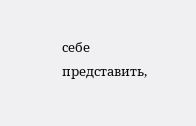себе представить,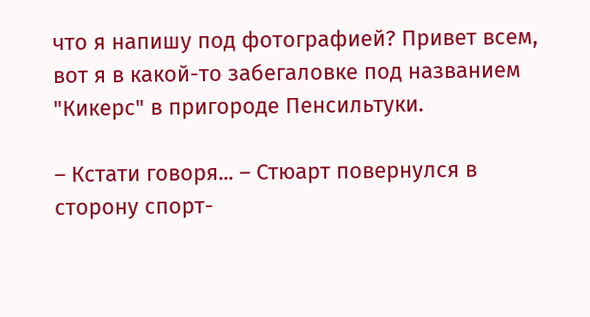что я напишу под фотографией? Привет всем, вот я в какой-то забегаловке под названием "Кикерс" в пригороде Пенсильтуки.

– Кстати говоря... – Стюарт повернулся в сторону спорт-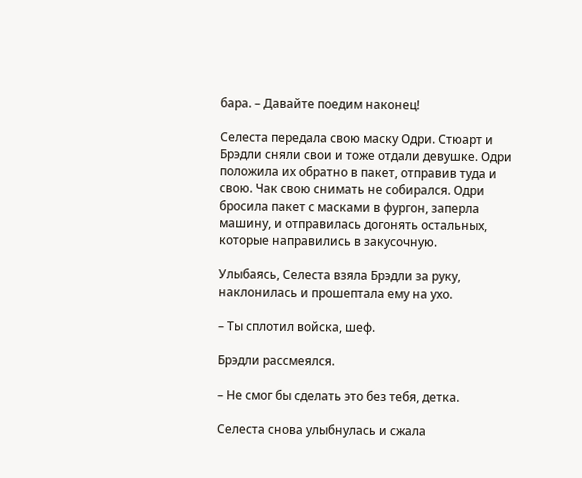бара. – Давайте поедим наконец!

Селеста передала свою маску Одри. Стюарт и Брэдли сняли свои и тоже отдали девушке. Одри положила их обратно в пакет, отправив туда и свою. Чак свою снимать не собирался. Одри бросила пакет с масками в фургон, заперла машину, и отправилась догонять остальных, которые направились в закусочную.

Улыбаясь, Селеста взяла Брэдли за руку, наклонилась и прошептала ему на ухо.

– Ты сплотил войска, шеф.

Брэдли рассмеялся.

– Не смог бы сделать это без тебя, детка.

Селеста снова улыбнулась и сжала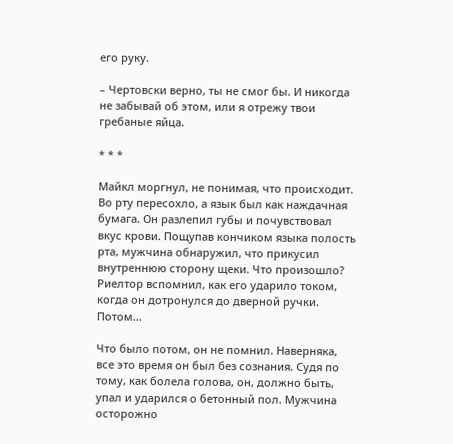его руку.

– Чертовски верно, ты не смог бы. И никогда не забывай об этом, или я отрежу твои гребаные яйца.

* * *

Майкл моргнул, не понимая, что происходит. Во рту пересохло, а язык был как наждачная бумага. Он разлепил губы и почувствовал вкус крови. Пощупав кончиком языка полость рта, мужчина обнаружил, что прикусил внутреннюю сторону щеки. Что произошло? Риелтор вспомнил, как его ударило током, когда он дотронулся до дверной ручки. Потом...

Что было потом, он не помнил. Наверняка, все это время он был без сознания. Судя по тому, как болела голова, он, должно быть, упал и ударился о бетонный пол. Мужчина осторожно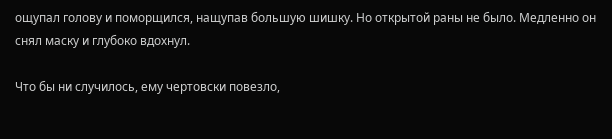ощупал голову и поморщился, нащупав большую шишку. Но открытой раны не было. Медленно он снял маску и глубоко вдохнул.

Что бы ни случилось, ему чертовски повезло,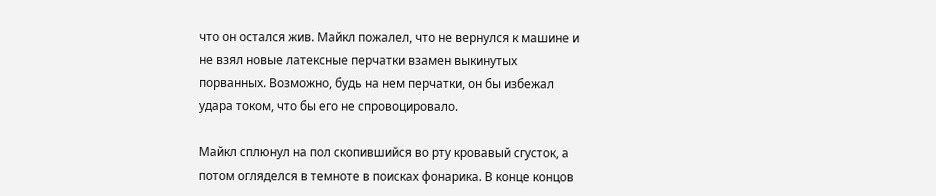что он остался жив. Майкл пожалел, что не вернулся к машине и не взял новые латексные перчатки взамен выкинутых порванных. Возможно, будь на нем перчатки, он бы избежал удара током, что бы его не спровоцировало.

Майкл сплюнул на пол скопившийся во рту кровавый сгусток, а потом огляделся в темноте в поисках фонарика. В конце концов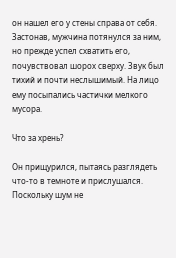он нашел его у стены справа от себя. Застонав, мужчина потянулся за ним, но прежде успел схватить его, почувствовал шорох сверху. Звук был тихий и почти неслышимый. На лицо ему посыпались частички мелкого мусора.

Что за хрень?

Он прищурился, пытаясь разглядеть что-то в темноте и прислушался. Поскольку шум не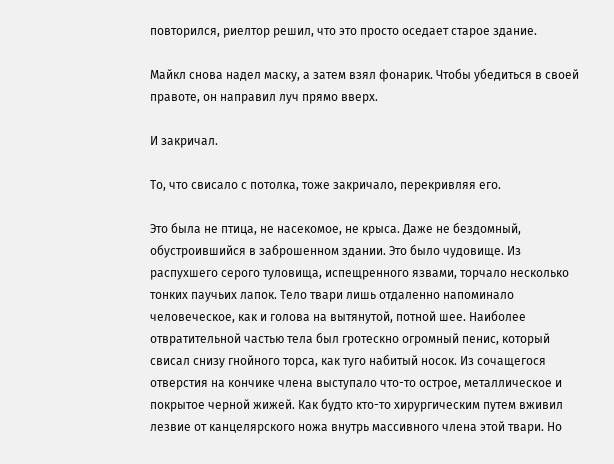повторился, риелтор решил, что это просто оседает старое здание.

Майкл снова надел маску, а затем взял фонарик. Чтобы убедиться в своей правоте, он направил луч прямо вверх.

И закричал.

То, что свисало с потолка, тоже закричало, перекривляя его.

Это была не птица, не насекомое, не крыса. Даже не бездомный, обустроившийся в заброшенном здании. Это было чудовище. Из распухшего серого туловища, испещренного язвами, торчало несколько тонких паучьих лапок. Тело твари лишь отдаленно напоминало человеческое, как и голова на вытянутой, потной шее. Наиболее отвратительной частью тела был гротескно огромный пенис, который свисал снизу гнойного торса, как туго набитый носок. Из сочащегося отверстия на кончике члена выступало что-то острое, металлическое и покрытое черной жижей. Как будто кто-то хирургическим путем вживил лезвие от канцелярского ножа внутрь массивного члена этой твари. Но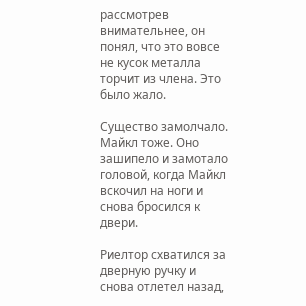рассмотрев внимательнее, он понял, что это вовсе не кусок металла торчит из члена. Это было жало.

Существо замолчало. Майкл тоже. Оно зашипело и замотало головой, когда Майкл вскочил на ноги и снова бросился к двери.

Риелтор схватился за дверную ручку и снова отлетел назад,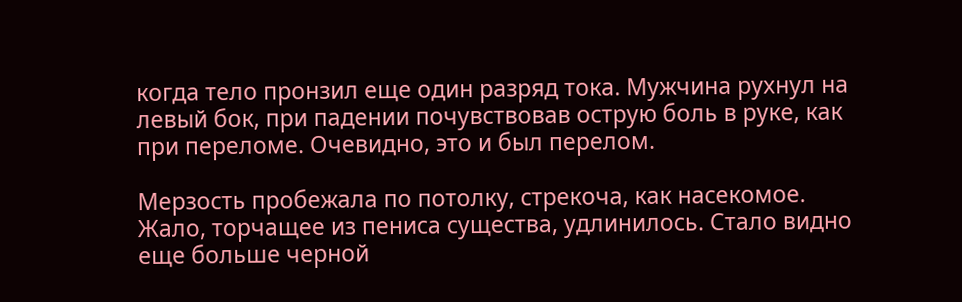когда тело пронзил еще один разряд тока. Мужчина рухнул на левый бок, при падении почувствовав острую боль в руке, как при переломе. Очевидно, это и был перелом.

Мерзость пробежала по потолку, стрекоча, как насекомое. Жало, торчащее из пениса существа, удлинилось. Стало видно еще больше черной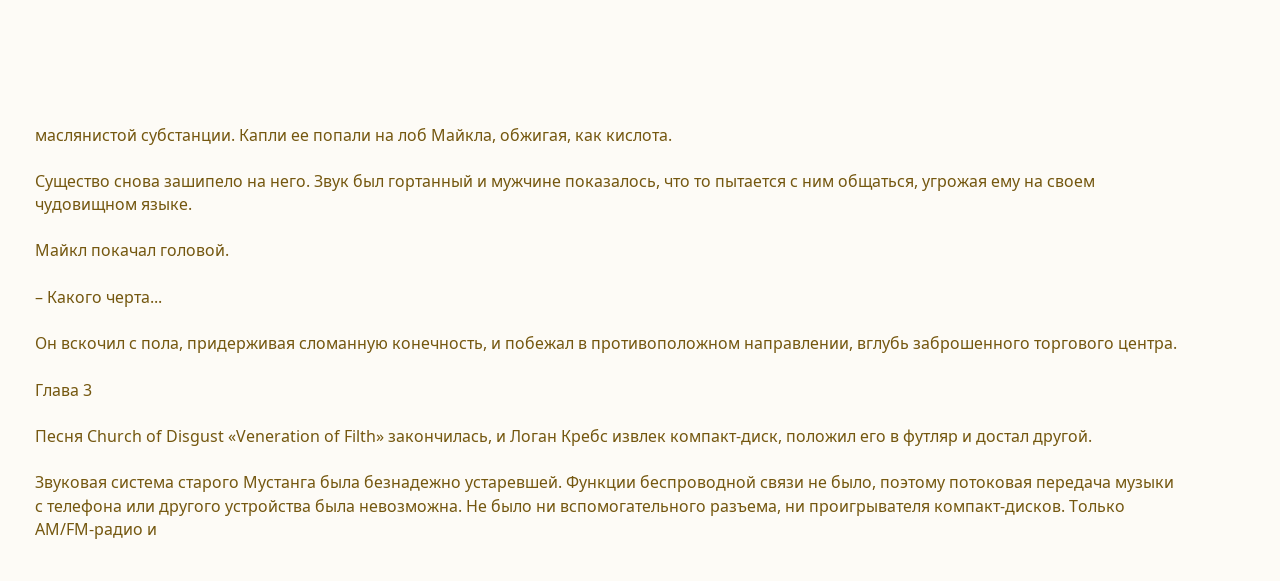маслянистой субстанции. Капли ее попали на лоб Майкла, обжигая, как кислота.

Существо снова зашипело на него. Звук был гортанный и мужчине показалось, что то пытается с ним общаться, угрожая ему на своем чудовищном языке.

Майкл покачал головой.

– Какого черта...

Он вскочил с пола, придерживая сломанную конечность, и побежал в противоположном направлении, вглубь заброшенного торгового центра.

Глава 3

Песня Church of Disgust «Veneration of Filth» закончилась, и Логан Кребс извлек компакт-диск, положил его в футляр и достал другой.

Звуковая система старого Мустанга была безнадежно устаревшей. Функции беспроводной связи не было, поэтому потоковая передача музыки с телефона или другого устройства была невозможна. Не было ни вспомогательного разъема, ни проигрывателя компакт-дисков. Только AM/FM-радио и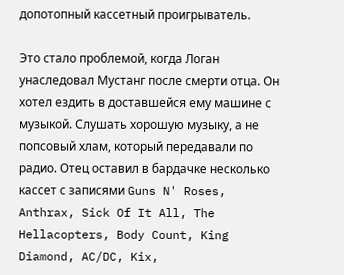допотопный кассетный проигрыватель.

Это стало проблемой, когда Логан унаследовал Мустанг после смерти отца. Он хотел ездить в доставшейся ему машине с музыкой. Слушать хорошую музыку, а не попсовый хлам, который передавали по радио. Отец оставил в бардачке несколько кассет с записями Guns N' Roses, Anthrax, Sick Of It All, The Hellacopters, Body Count, King Diamond, AC/DC, Kix,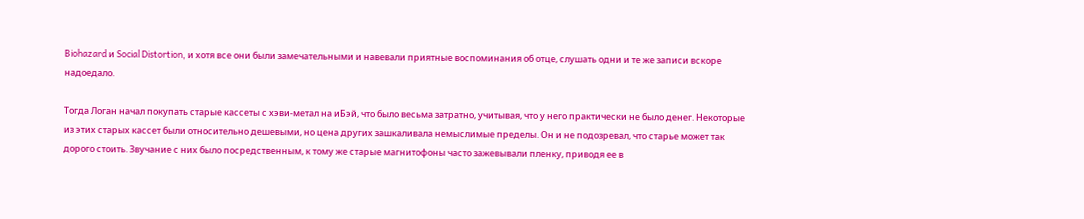Biohazard и Social Distortion, и хотя все они были замечательными и навевали приятные воспоминания об отце, слушать одни и те же записи вскоре надоедало.

Тогда Логан начал покупать старые кассеты с хэви-метал на иБэй, что было весьма затратно, учитывая, что у него практически не было денег. Некоторые из этих старых кассет были относительно дешевыми, но цена других зашкаливала немыслимые пределы. Он и не подозревал, что старье может так дорого стоить. Звучание с них было посредственным, к тому же старые магнитофоны часто зажевывали пленку, приводя ее в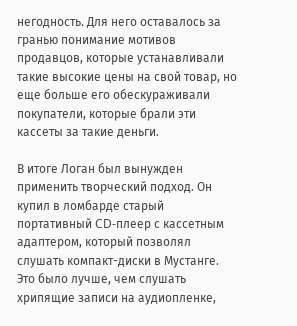негодность. Для него оставалось за гранью понимание мотивов продавцов, которые устанавливали такие высокие цены на свой товар, но еще больше его обескураживали покупатели, которые брали эти кассеты за такие деньги.

В итоге Логан был вынужден применить творческий подход. Он купил в ломбарде старый портативный CD-плеер с кассетным адаптером, который позволял слушать компакт-диски в Мустанге. Это было лучше, чем слушать хрипящие записи на аудиопленке,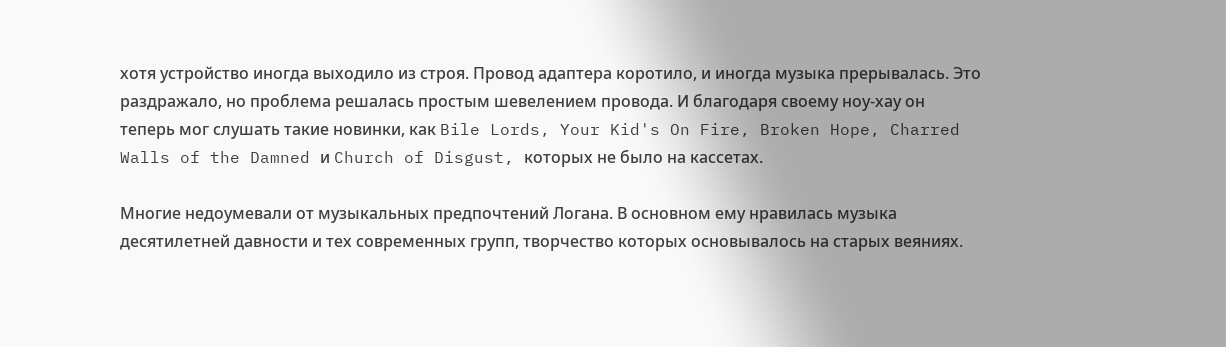хотя устройство иногда выходило из строя. Провод адаптера коротило, и иногда музыка прерывалась. Это раздражало, но проблема решалась простым шевелением провода. И благодаря своему ноу-хау он теперь мог слушать такие новинки, как Bile Lords, Your Kid's On Fire, Broken Hope, Charred Walls of the Damned и Church of Disgust, которых не было на кассетах.

Многие недоумевали от музыкальных предпочтений Логана. В основном ему нравилась музыка десятилетней давности и тех современных групп, творчество которых основывалось на старых веяниях.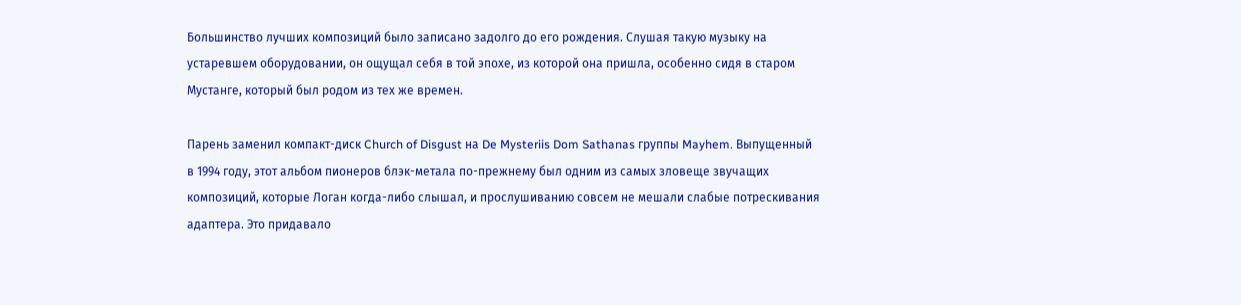Большинство лучших композиций было записано задолго до его рождения. Слушая такую музыку на устаревшем оборудовании, он ощущал себя в той эпохе, из которой она пришла, особенно сидя в старом Мустанге, который был родом из тех же времен.

Парень заменил компакт-диск Church of Disgust на De Mysteriis Dom Sathanas группы Mayhem. Выпущенный в 1994 году, этот альбом пионеров блэк-метала по-прежнему был одним из самых зловеще звучащих композиций, которые Логан когда-либо слышал, и прослушиванию совсем не мешали слабые потрескивания адаптера. Это придавало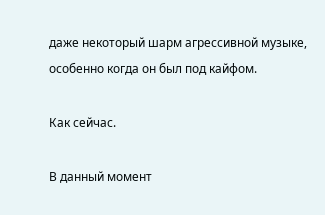даже некоторый шарм агрессивной музыке, особенно когда он был под кайфом.

Как сейчас.

В данный момент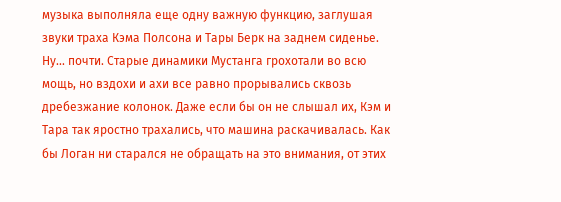музыка выполняла еще одну важную функцию, заглушая звуки траха Кэма Полсона и Тары Берк на заднем сиденье. Ну... почти. Старые динамики Мустанга грохотали во всю мощь, но вздохи и ахи все равно прорывались сквозь дребезжание колонок. Даже если бы он не слышал их, Кэм и Тара так яростно трахались, что машина раскачивалась. Как бы Логан ни старался не обращать на это внимания, от этих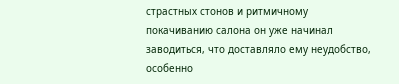страстных стонов и ритмичному покачиванию салона он уже начинал заводиться, что доставляло ему неудобство, особенно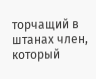торчащий в штанах член, который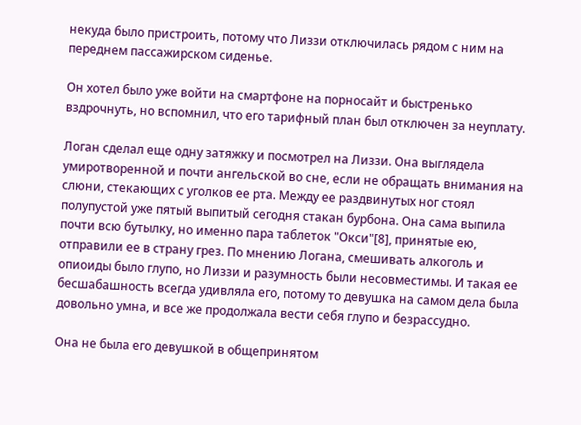некуда было пристроить, потому что Лиззи отключилась рядом с ним на переднем пассажирском сиденье.

Он хотел было уже войти на смартфоне на порносайт и быстренько вздрочнуть, но вспомнил, что его тарифный план был отключен за неуплату.

Логан сделал еще одну затяжку и посмотрел на Лиззи. Она выглядела умиротворенной и почти ангельской во сне, если не обращать внимания на слюни, стекающих с уголков ее рта. Между ее раздвинутых ног стоял полупустой уже пятый выпитый сегодня стакан бурбона. Она сама выпила почти всю бутылку, но именно пара таблеток "Окси"[8], принятые ею, отправили ее в страну грез. По мнению Логана, смешивать алкоголь и опиоиды было глупо, но Лиззи и разумность были несовместимы. И такая ее бесшабашность всегда удивляла его, потому то девушка на самом дела была довольно умна, и все же продолжала вести себя глупо и безрассудно.

Она не была его девушкой в общепринятом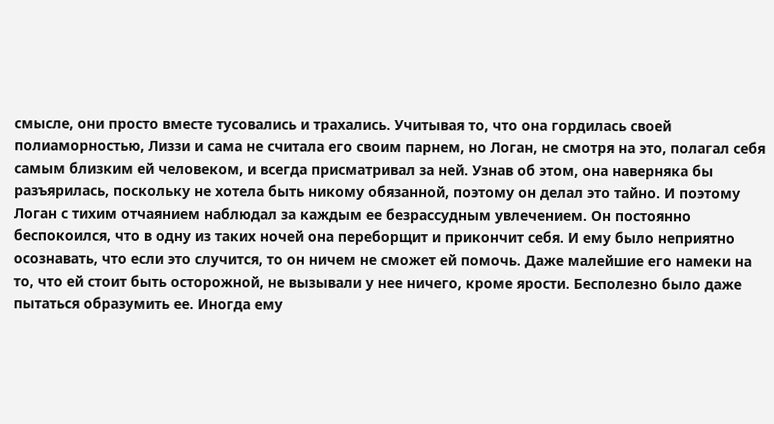смысле, они просто вместе тусовались и трахались. Учитывая то, что она гордилась своей полиаморностью, Лиззи и сама не считала его своим парнем, но Логан, не смотря на это, полагал себя самым близким ей человеком, и всегда присматривал за ней. Узнав об этом, она наверняка бы разъярилась, поскольку не хотела быть никому обязанной, поэтому он делал это тайно. И поэтому Логан с тихим отчаянием наблюдал за каждым ее безрассудным увлечением. Он постоянно беспокоился, что в одну из таких ночей она переборщит и прикончит себя. И ему было неприятно осознавать, что если это случится, то он ничем не сможет ей помочь. Даже малейшие его намеки на то, что ей стоит быть осторожной, не вызывали у нее ничего, кроме ярости. Бесполезно было даже пытаться образумить ее. Иногда ему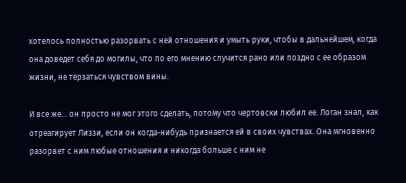хотелось полностью разорвать с ней отношения и умыть руки, чтобы в дальнейшем, когда она доведет себя до могилы, что по его мнению случится рано или поздно с ее образом жизни, не терзаться чувством вины.

И все же... он просто не мог этого сделать, потому что чертовски любил ее. Логан знал, как отреагирует Лиззи, если он когда-нибудь признается ей в своих чувствах. Она мгновенно разорвет с ним любые отношения и никогда больше с ним не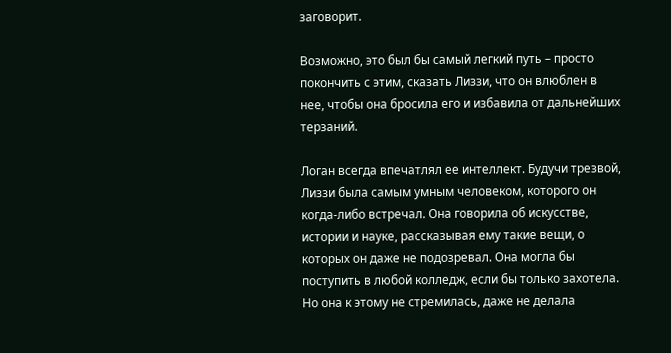заговорит.

Возможно, это был бы самый легкий путь – просто покончить с этим, сказать Лиззи, что он влюблен в нее, чтобы она бросила его и избавила от дальнейших терзаний.

Логан всегда впечатлял ее интеллект. Будучи трезвой, Лиззи была самым умным человеком, которого он когда-либо встречал. Она говорила об искусстве, истории и науке, рассказывая ему такие вещи, о которых он даже не подозревал. Она могла бы поступить в любой колледж, если бы только захотела. Но она к этому не стремилась, даже не делала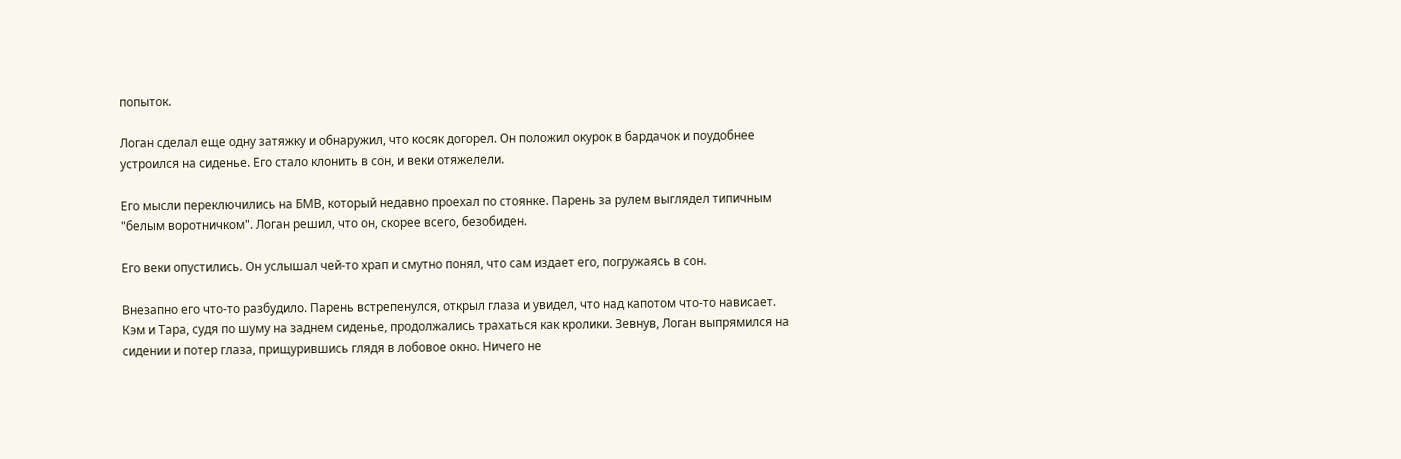попыток.

Логан сделал еще одну затяжку и обнаружил, что косяк догорел. Он положил окурок в бардачок и поудобнее устроился на сиденье. Его стало клонить в сон, и веки отяжелели.

Его мысли переключились на БМВ, который недавно проехал по стоянке. Парень за рулем выглядел типичным "белым воротничком". Логан решил, что он, скорее всего, безобиден.

Его веки опустились. Он услышал чей-то храп и смутно понял, что сам издает его, погружаясь в сон.

Внезапно его что-то разбудило. Парень встрепенулся, открыл глаза и увидел, что над капотом что-то нависает. Кэм и Тара, судя по шуму на заднем сиденье, продолжались трахаться как кролики. Зевнув, Логан выпрямился на сидении и потер глаза, прищурившись глядя в лобовое окно. Ничего не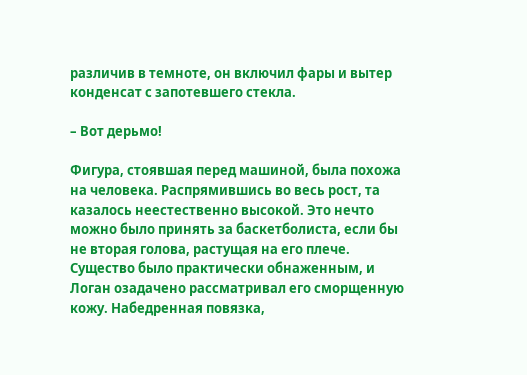различив в темноте, он включил фары и вытер конденсат с запотевшего стекла.

– Вот дерьмо!

Фигура, стоявшая перед машиной, была похожа на человека. Распрямившись во весь рост, та казалось неестественно высокой. Это нечто можно было принять за баскетболиста, если бы не вторая голова, растущая на его плече. Существо было практически обнаженным, и Логан озадачено рассматривал его сморщенную кожу. Набедренная повязка,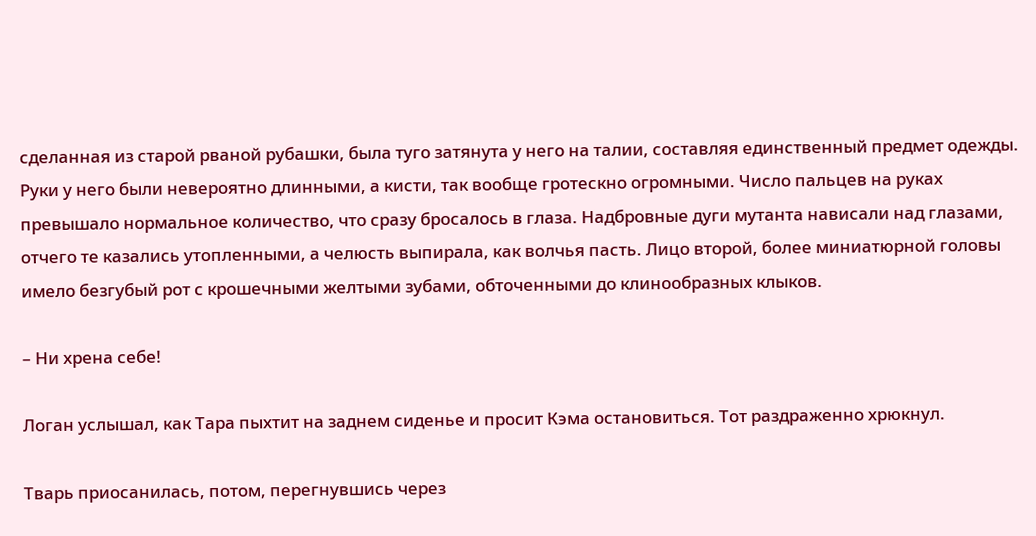сделанная из старой рваной рубашки, была туго затянута у него на талии, составляя единственный предмет одежды. Руки у него были невероятно длинными, а кисти, так вообще гротескно огромными. Число пальцев на руках превышало нормальное количество, что сразу бросалось в глаза. Надбровные дуги мутанта нависали над глазами, отчего те казались утопленными, а челюсть выпирала, как волчья пасть. Лицо второй, более миниатюрной головы имело безгубый рот с крошечными желтыми зубами, обточенными до клинообразных клыков.

– Ни хрена себе!

Логан услышал, как Тара пыхтит на заднем сиденье и просит Кэма остановиться. Тот раздраженно хрюкнул.

Тварь приосанилась, потом, перегнувшись через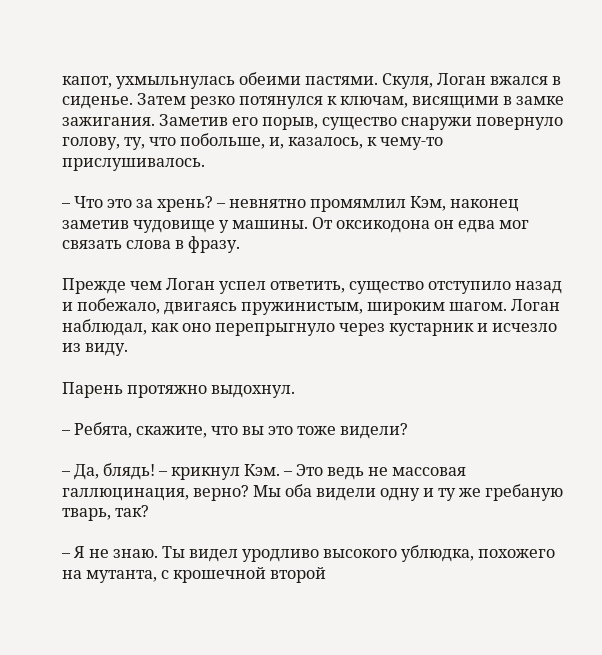капот, ухмыльнулась обеими пастями. Скуля, Логан вжался в сиденье. Затем резко потянулся к ключам, висящими в замке зажигания. Заметив его порыв, существо снаружи повернуло голову, ту, что побольше, и, казалось, к чему-то прислушивалось.

– Что это за хрень? – невнятно промямлил Кэм, наконец заметив чудовище у машины. От оксикодона он едва мог связать слова в фразу.

Прежде чем Логан успел ответить, существо отступило назад и побежало, двигаясь пружинистым, широким шагом. Логан наблюдал, как оно перепрыгнуло через кустарник и исчезло из виду.

Парень протяжно выдохнул.

– Ребята, скажите, что вы это тоже видели?

– Да, блядь! – крикнул Кэм. – Это ведь не массовая галлюцинация, верно? Мы оба видели одну и ту же гребаную тварь, так?

– Я не знаю. Ты видел уродливо высокого ублюдка, похожего на мутанта, с крошечной второй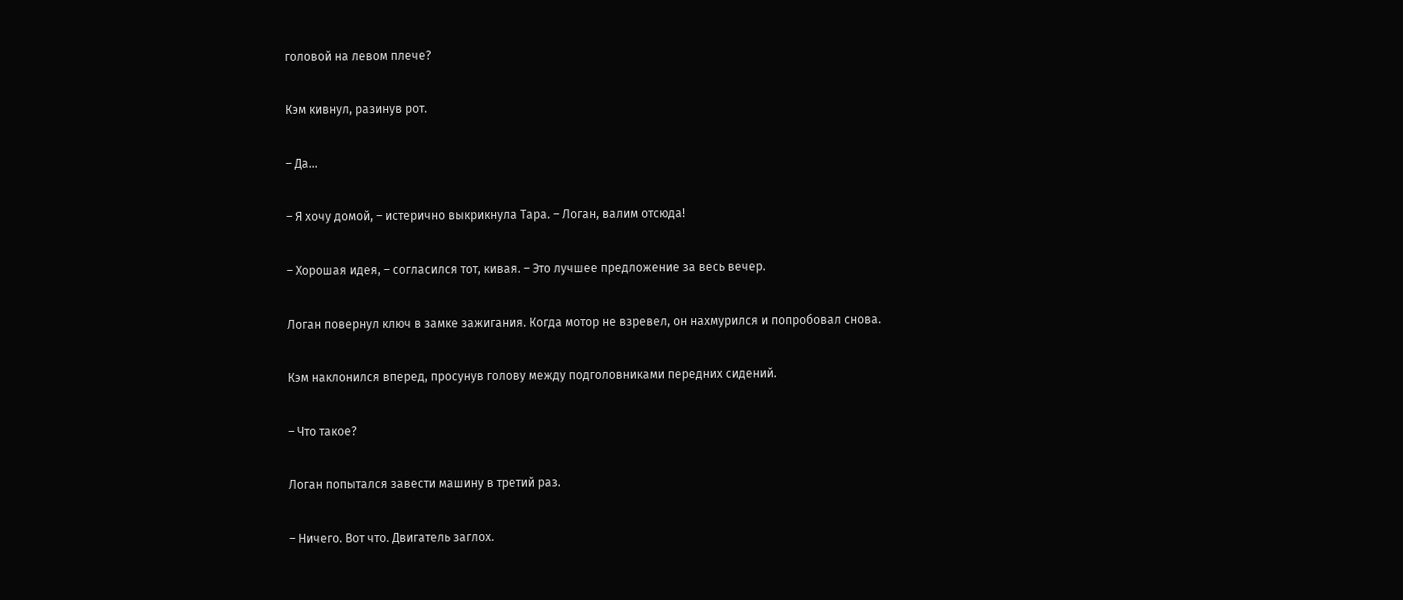головой на левом плече?

Кэм кивнул, разинув рот.

– Да...

– Я хочу домой, – истерично выкрикнула Тара. – Логан, валим отсюда!

– Хорошая идея, – согласился тот, кивая. – Это лучшее предложение за весь вечер.

Логан повернул ключ в замке зажигания. Когда мотор не взревел, он нахмурился и попробовал снова.

Кэм наклонился вперед, просунув голову между подголовниками передних сидений.

– Что такое?

Логан попытался завести машину в третий раз.

– Ничего. Вот что. Двигатель заглох.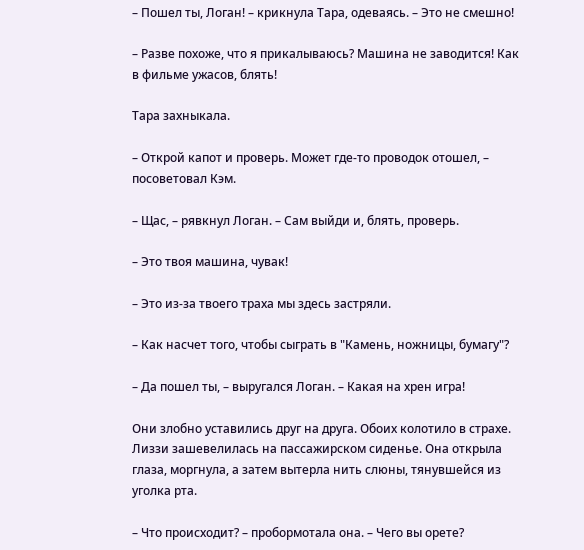– Пошел ты, Логан! – крикнула Тара, одеваясь. – Это не смешно!

– Разве похоже, что я прикалываюсь? Машина не заводится! Как в фильме ужасов, блять!

Тара захныкала.

– Открой капот и проверь. Может где-то проводок отошел, – посоветовал Кэм.

– Щас, – рявкнул Логан. – Сам выйди и, блять, проверь.

– Это твоя машина, чувак!

– Это из-за твоего траха мы здесь застряли.

– Как насчет того, чтобы сыграть в "Камень, ножницы, бумагу"?

– Да пошел ты, – выругался Логан. – Какая на хрен игра!

Они злобно уставились друг на друга. Обоих колотило в страхе. Лиззи зашевелилась на пассажирском сиденье. Она открыла глаза, моргнула, а затем вытерла нить слюны, тянувшейся из уголка рта.

– Что происходит? – пробормотала она. – Чего вы орете?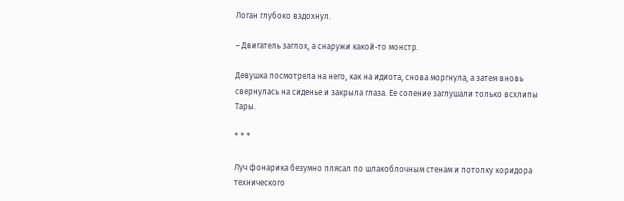Логан глубоко вздохнул.

– Двигатель заглох, а снаружи какой-то монстр.

Девушка посмотрела на него, как на идиота, снова моргнула, а затем вновь свернулась на сиденье и закрыла глаза. Ее сопение заглушали только всхлипы Тары.

* * *

Луч фонарика безумно плясал по шлакоблочным стенам и потолку коридора технического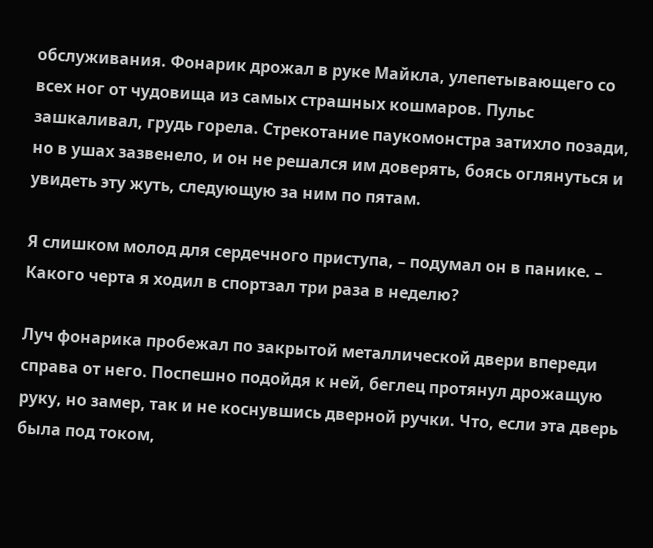обслуживания. Фонарик дрожал в руке Майкла, улепетывающего со всех ног от чудовища из самых страшных кошмаров. Пульс зашкаливал, грудь горела. Стрекотание паукомонстра затихло позади, но в ушах зазвенело, и он не решался им доверять, боясь оглянуться и увидеть эту жуть, следующую за ним по пятам.

Я слишком молод для сердечного приступа, – подумал он в панике. – Какого черта я ходил в спортзал три раза в неделю?

Луч фонарика пробежал по закрытой металлической двери впереди справа от него. Поспешно подойдя к ней, беглец протянул дрожащую руку, но замер, так и не коснувшись дверной ручки. Что, если эта дверь была под током,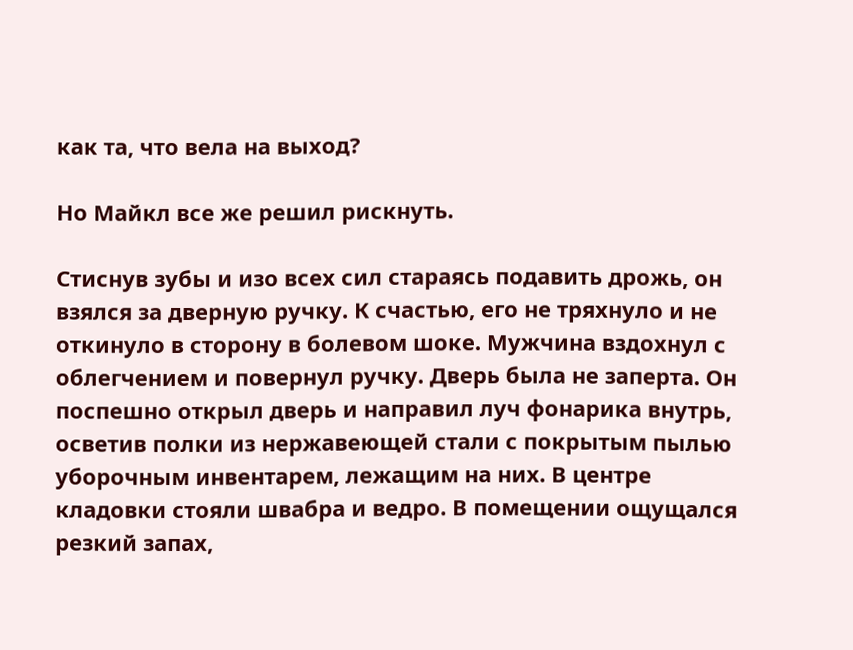как та, что вела на выход?

Но Майкл все же решил рискнуть.

Стиснув зубы и изо всех сил стараясь подавить дрожь, он взялся за дверную ручку. К счастью, его не тряхнуло и не откинуло в сторону в болевом шоке. Мужчина вздохнул с облегчением и повернул ручку. Дверь была не заперта. Он поспешно открыл дверь и направил луч фонарика внутрь, осветив полки из нержавеющей стали с покрытым пылью уборочным инвентарем, лежащим на них. В центре кладовки стояли швабра и ведро. В помещении ощущался резкий запах,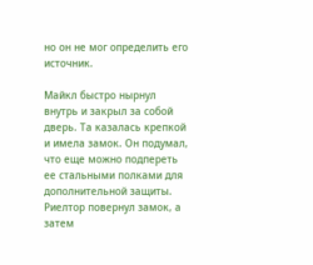но он не мог определить его источник.

Майкл быстро нырнул внутрь и закрыл за собой дверь. Та казалась крепкой и имела замок. Он подумал, что еще можно подпереть ее стальными полками для дополнительной защиты. Риелтор повернул замок, а затем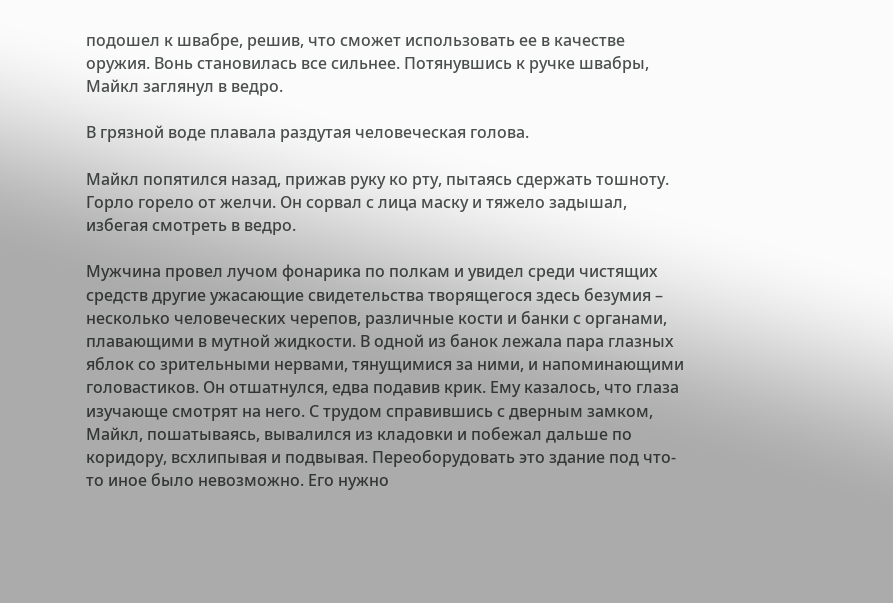подошел к швабре, решив, что сможет использовать ее в качестве оружия. Вонь становилась все сильнее. Потянувшись к ручке швабры, Майкл заглянул в ведро.

В грязной воде плавала раздутая человеческая голова.

Майкл попятился назад, прижав руку ко рту, пытаясь сдержать тошноту. Горло горело от желчи. Он сорвал с лица маску и тяжело задышал, избегая смотреть в ведро.

Мужчина провел лучом фонарика по полкам и увидел среди чистящих средств другие ужасающие свидетельства творящегося здесь безумия – несколько человеческих черепов, различные кости и банки с органами, плавающими в мутной жидкости. В одной из банок лежала пара глазных яблок со зрительными нервами, тянущимися за ними, и напоминающими головастиков. Он отшатнулся, едва подавив крик. Ему казалось, что глаза изучающе смотрят на него. С трудом справившись с дверным замком, Майкл, пошатываясь, вывалился из кладовки и побежал дальше по коридору, всхлипывая и подвывая. Переоборудовать это здание под что-то иное было невозможно. Его нужно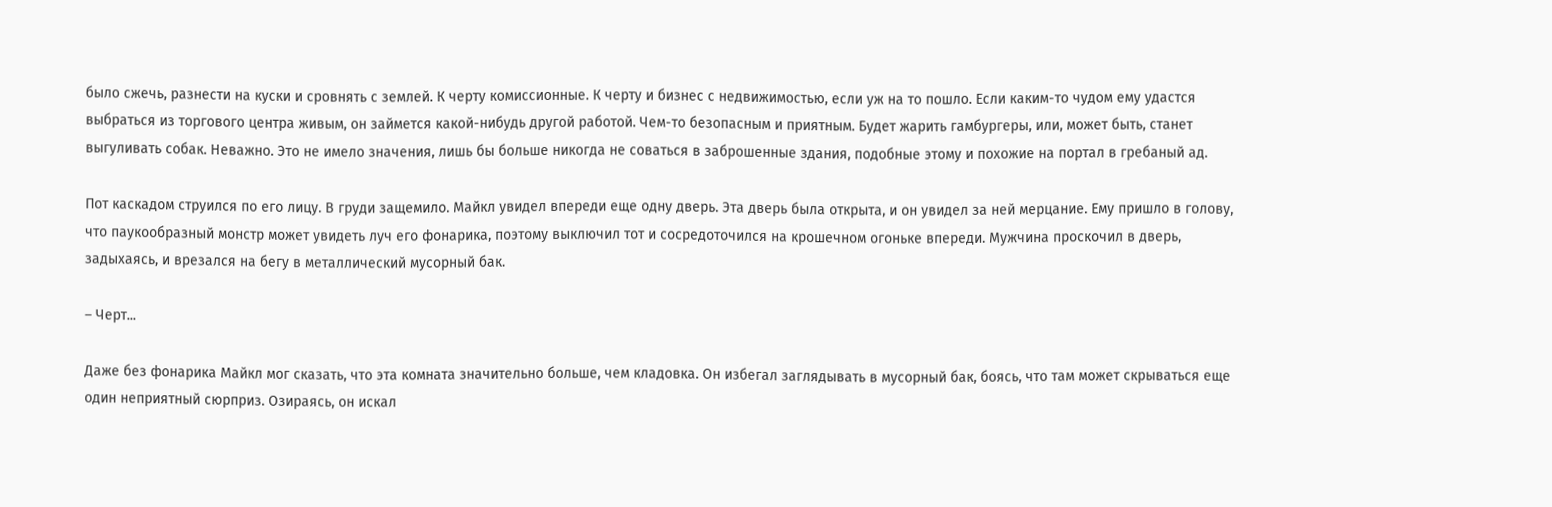было сжечь, разнести на куски и сровнять с землей. К черту комиссионные. К черту и бизнес с недвижимостью, если уж на то пошло. Если каким-то чудом ему удастся выбраться из торгового центра живым, он займется какой-нибудь другой работой. Чем-то безопасным и приятным. Будет жарить гамбургеры, или, может быть, станет выгуливать собак. Неважно. Это не имело значения, лишь бы больше никогда не соваться в заброшенные здания, подобные этому и похожие на портал в гребаный ад.

Пот каскадом струился по его лицу. В груди защемило. Майкл увидел впереди еще одну дверь. Эта дверь была открыта, и он увидел за ней мерцание. Ему пришло в голову, что паукообразный монстр может увидеть луч его фонарика, поэтому выключил тот и сосредоточился на крошечном огоньке впереди. Мужчина проскочил в дверь, задыхаясь, и врезался на бегу в металлический мусорный бак.

– Черт...

Даже без фонарика Майкл мог сказать, что эта комната значительно больше, чем кладовка. Он избегал заглядывать в мусорный бак, боясь, что там может скрываться еще один неприятный сюрприз. Озираясь, он искал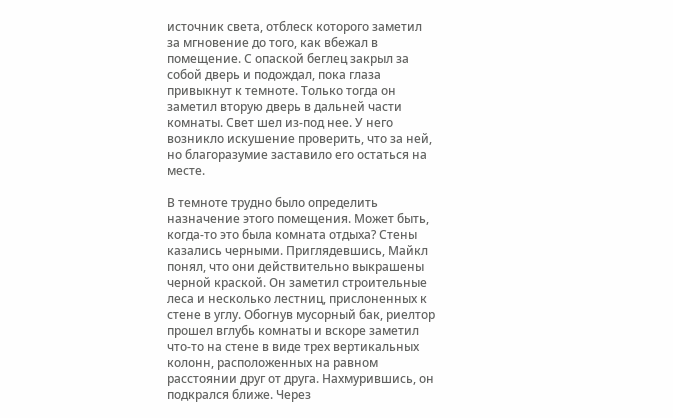источник света, отблеск которого заметил за мгновение до того, как вбежал в помещение. С опаской беглец закрыл за собой дверь и подождал, пока глаза привыкнут к темноте. Только тогда он заметил вторую дверь в дальней части комнаты. Свет шел из-под нее. У него возникло искушение проверить, что за ней, но благоразумие заставило его остаться на месте.

В темноте трудно было определить назначение этого помещения. Может быть, когда-то это была комната отдыха? Стены казались черными. Приглядевшись, Майкл понял, что они действительно выкрашены черной краской. Он заметил строительные леса и несколько лестниц, прислоненных к стене в углу. Обогнув мусорный бак, риелтор прошел вглубь комнаты и вскоре заметил что-то на стене в виде трех вертикальных колонн, расположенных на равном расстоянии друг от друга. Нахмурившись, он подкрался ближе. Через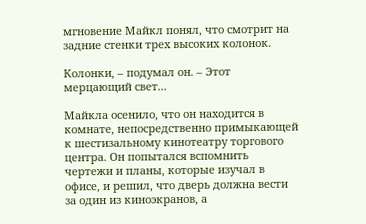мгновение Майкл понял, что смотрит на задние стенки трех высоких колонок.

Колонки, – подумал он. – Этот мерцающий свет...

Майкла осенило, что он находится в комнате, непосредственно примыкающей к шестизальному кинотеатру торгового центра. Он попытался вспомнить чертежи и планы, которые изучал в офисе, и решил, что дверь должна вести за один из киноэкранов, а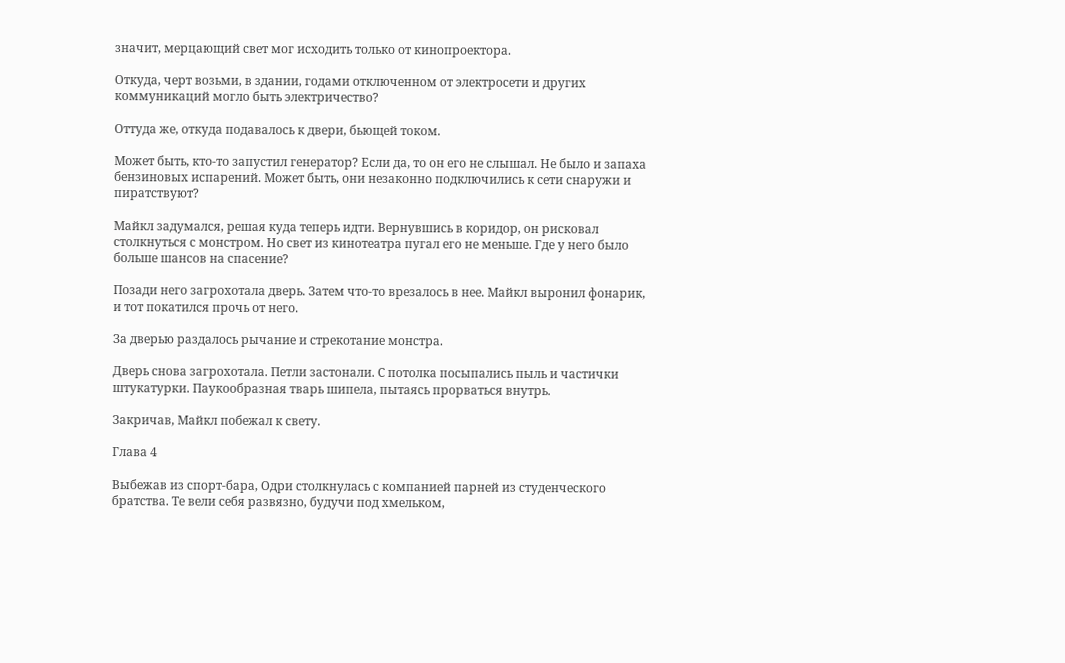значит, мерцающий свет мог исходить только от кинопроектора.

Откуда, черт возьми, в здании, годами отключенном от электросети и других коммуникаций могло быть электричество?

Оттуда же, откуда подавалось к двери, бьющей током.

Может быть, кто-то запустил генератор? Если да, то он его не слышал. Не было и запаха бензиновых испарений. Может быть, они незаконно подключились к сети снаружи и пиратствуют?

Майкл задумался, решая куда теперь идти. Вернувшись в коридор, он рисковал столкнуться с монстром. Но свет из кинотеатра пугал его не меньше. Где у него было больше шансов на спасение?

Позади него загрохотала дверь. Затем что-то врезалось в нее. Майкл выронил фонарик, и тот покатился прочь от него.

За дверью раздалось рычание и стрекотание монстра.

Дверь снова загрохотала. Петли застонали. С потолка посыпались пыль и частички штукатурки. Паукообразная тварь шипела, пытаясь прорваться внутрь.

Закричав, Майкл побежал к свету.

Глава 4

Выбежав из спорт-бара, Одри столкнулась с компанией парней из студенческого братства. Те вели себя развязно, будучи под хмельком,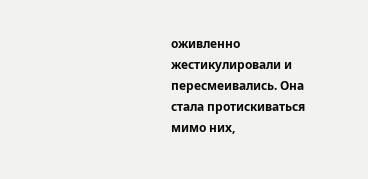оживленно жестикулировали и пересмеивались. Она стала протискиваться мимо них,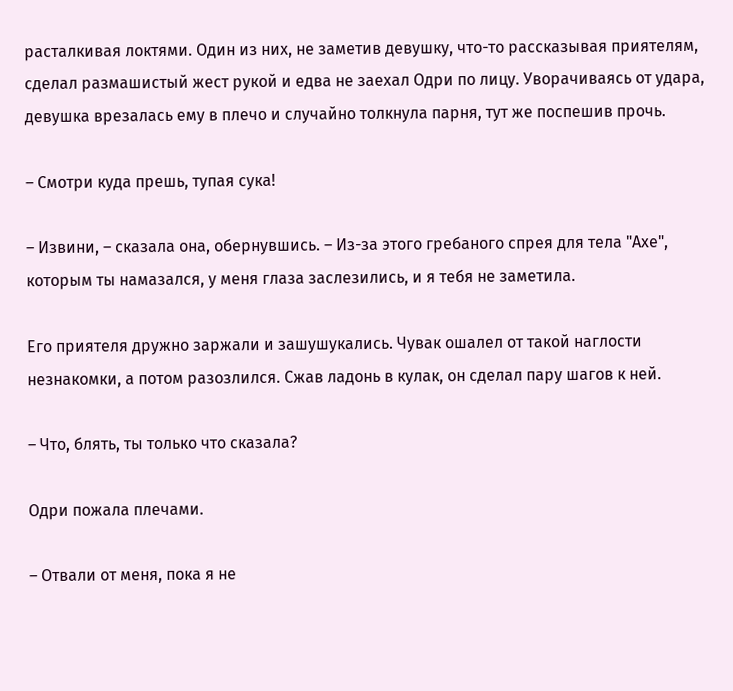расталкивая локтями. Один из них, не заметив девушку, что-то рассказывая приятелям, сделал размашистый жест рукой и едва не заехал Одри по лицу. Уворачиваясь от удара, девушка врезалась ему в плечо и случайно толкнула парня, тут же поспешив прочь.

– Смотри куда прешь, тупая сука!

– Извини, – сказала она, обернувшись. – Из-за этого гребаного спрея для тела "Axe", которым ты намазался, у меня глаза заслезились, и я тебя не заметила.

Его приятеля дружно заржали и зашушукались. Чувак ошалел от такой наглости незнакомки, а потом разозлился. Сжав ладонь в кулак, он сделал пару шагов к ней.

– Что, блять, ты только что сказала?

Одри пожала плечами.

– Отвали от меня, пока я не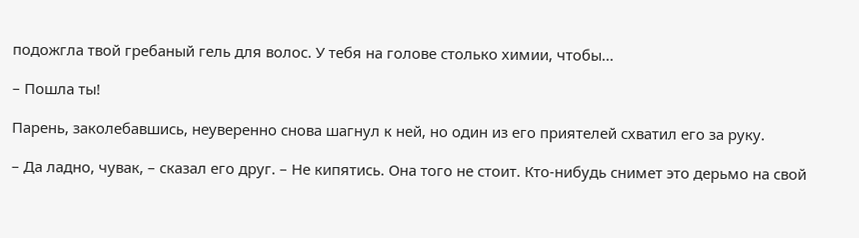подожгла твой гребаный гель для волос. У тебя на голове столько химии, чтобы...

– Пошла ты!

Парень, заколебавшись, неуверенно снова шагнул к ней, но один из его приятелей схватил его за руку.

– Да ладно, чувак, – сказал его друг. – Не кипятись. Она того не стоит. Кто-нибудь снимет это дерьмо на свой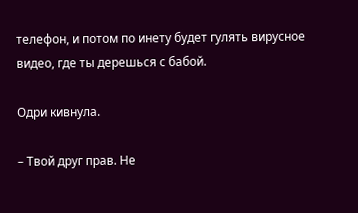телефон, и потом по инету будет гулять вирусное видео, где ты дерешься с бабой.

Одри кивнула.

– Твой друг прав. Не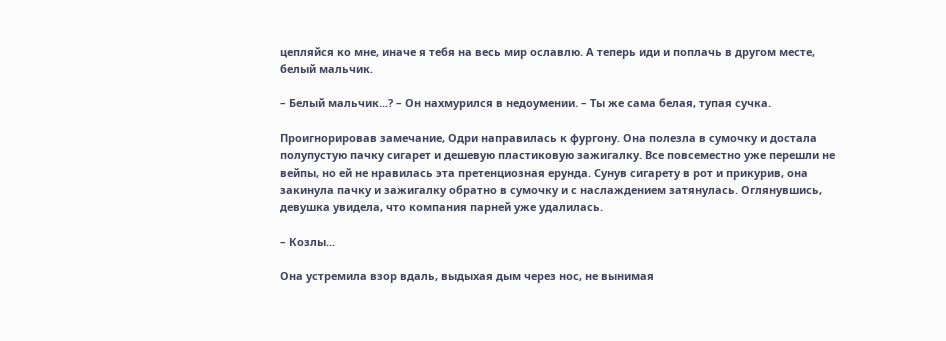цепляйся ко мне, иначе я тебя на весь мир ославлю. А теперь иди и поплачь в другом месте, белый мальчик.

– Белый мальчик...? – Он нахмурился в недоумении. – Ты же сама белая, тупая сучка.

Проигнорировав замечание, Одри направилась к фургону. Она полезла в сумочку и достала полупустую пачку сигарет и дешевую пластиковую зажигалку. Все повсеместно уже перешли не вейпы, но ей не нравилась эта претенциозная ерунда. Сунув сигарету в рот и прикурив, она закинула пачку и зажигалку обратно в сумочку и с наслаждением затянулась. Оглянувшись, девушка увидела, что компания парней уже удалилась.

– Козлы...

Она устремила взор вдаль, выдыхая дым через нос, не вынимая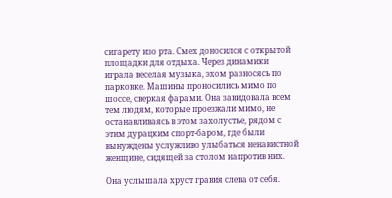сигарету изо рта. Смех доносился с открытой площадки для отдыха. Через динамики играла веселая музыка, эхом разносясь по парковке. Машины проносились мимо по шоссе, сверкая фарами. Она завидовала всем тем людям, которые проезжали мимо, не останавливаясь в этом захолустье, рядом с этим дурацким спорт-баром, где были вынуждены услужливо улыбаться ненавистной женщине, сидящей за столом напротив них.

Она услышала хруст гравия слева от себя.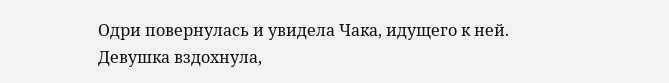Одри повернулась и увидела Чака, идущего к ней. Девушка вздохнула,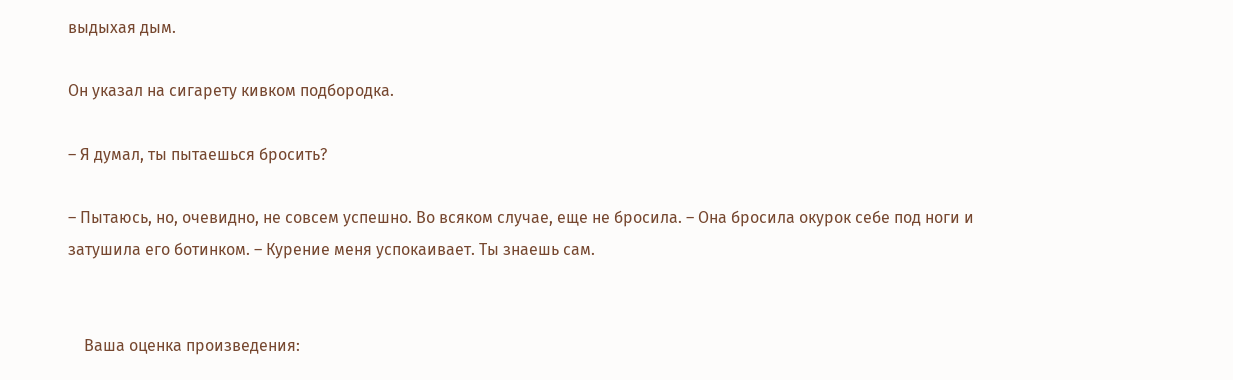выдыхая дым.

Он указал на сигарету кивком подбородка.

– Я думал, ты пытаешься бросить?

– Пытаюсь, но, очевидно, не совсем успешно. Во всяком случае, еще не бросила. – Она бросила окурок себе под ноги и затушила его ботинком. – Курение меня успокаивает. Ты знаешь сам.


    Ваша оценка произведения: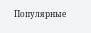Популярные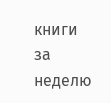книги за неделю